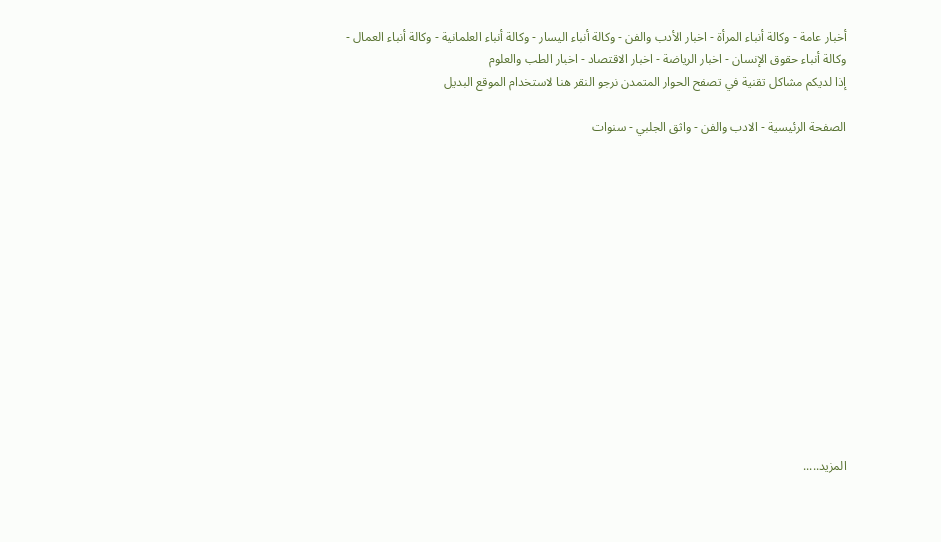أخبار عامة - وكالة أنباء المرأة - اخبار الأدب والفن - وكالة أنباء اليسار - وكالة أنباء العلمانية - وكالة أنباء العمال - وكالة أنباء حقوق الإنسان - اخبار الرياضة - اخبار الاقتصاد - اخبار الطب والعلوم
إذا لديكم مشاكل تقنية في تصفح الحوار المتمدن نرجو النقر هنا لاستخدام الموقع البديل

الصفحة الرئيسية - الادب والفن - واثق الجلبي - سنوات














المزيد.....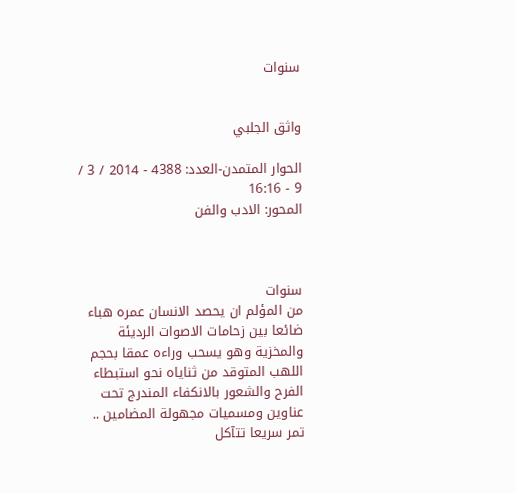سنوات


واثق الجلبي

الحوار المتمدن-العدد: 4388 - 2014 / 3 / 9 - 16:16
المحور: الادب والفن



سنوات
من المؤلم ان يحصد الانسان عمره هباء ضائعا بين زحامات الاصوات الرديئة والمخزية وهو يسحب وراءه عمقا بحجم اللهب المتوقد من ثناياه نحو استبطاء الفرح والشعور بالانكفاء المندرج تحت عناوين ومسميات مجهولة المضامين .. تمر سريعا تتآكل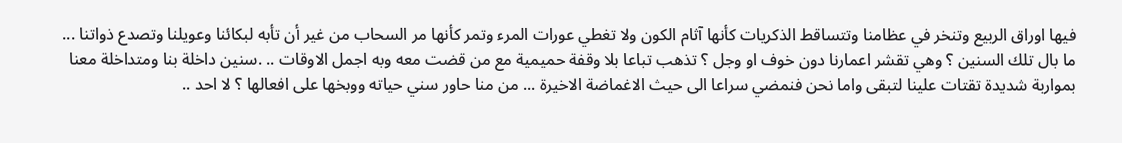فيها اوراق الربيع وتنخر في عظامنا وتتساقط الذكريات كأنها آثام الكون ولا تغطي عورات المرء وتمر كأنها مر السحاب من غير أن تأبه لبكائنا وعويلنا وتصدع ذواتنا ... ما بال تلك السنين ؟ وهي تقشر اعمارنا دون خوف او وجل ؟ تذهب تباعا بلا وقفة حميمية مع من قضت معه وبه اجمل الاوقات .. .سنين داخلة بنا ومتداخلة معنا بمواربة شديدة تقتات علينا لتبقى واما نحن فنمضي سراعا الى حيث الاغماضة الاخيرة ... من منا حاور سني حياته ووبخها على افعالها ؟ لا احد ..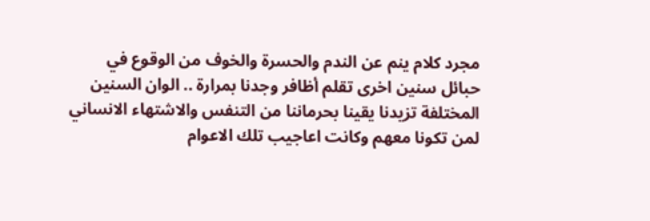مجرد كلام ينم عن الندم والحسرة والخوف من الوقوع في حبائل سنين اخرى تقلم أظافر وجدنا بمرارة .. الوان السنين المختلفة تزيدنا يقينا بحرماننا من التنفس والاشتهاء الانساني لمن تكونا معهم وكانت اعاجيب تلك الاعوام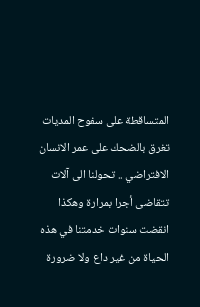المتساقطة على سفوح المديات تغرق بالضحك على عمر الانسان الافتراضي .. تحولنا الى آلات تتقاضى أجرا بمرارة وهكذا انقضت سنوات خدمتنا في هذه الحياة من غير داع ولا ضرورة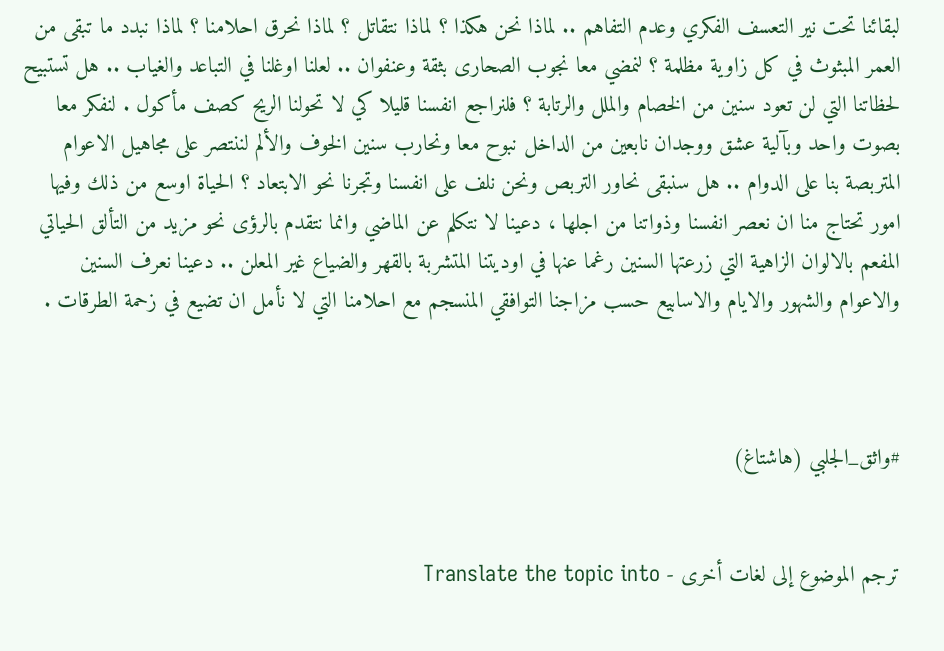لبقائنا تحت نير التعسف الفكري وعدم التفاهم .. لماذا نحن هكذا ؟ لماذا نتقاتل ؟ لماذا نحرق احلامنا ؟ لماذا نبدد ما تبقى من العمر المبثوث في كل زاوية مظلمة ؟ لنمضي معا نجوب الصحارى بثقة وعنفوان .. لعلنا اوغلنا في التباعد والغياب .. هل تستبيح لحظاتنا التي لن تعود سنين من الخصام والملل والرتابة ؟ فلنراجع انفسنا قليلا كي لا تحولنا الريح كصف مأكول . لنفكر معا بصوت واحد وبآلية عشق ووجدان نابعين من الداخل نبوح معا ونحارب سنين الخوف والألم لننتصر على مجاهيل الاعوام المتربصة بنا على الدوام .. هل سنبقى نحاور التربص ونحن نلف على انفسنا وتجرنا نحو الابتعاد ؟ الحياة اوسع من ذلك وفيها امور تحتاج منا ان نعصر انفسنا وذواتنا من اجلها ، دعينا لا نتكلم عن الماضي وانما نتقدم بالرؤى نحو مزيد من التألق الحياتي المفعم بالالوان الزاهية التي زرعتها السنين رغما عنها في اوديتنا المتشربة بالقهر والضياع غير المعلن .. دعينا نعرف السنين والاعوام والشهور والايام والاسابيع حسب مزاجنا التوافقي المنسجم مع احلامنا التي لا نأمل ان تضيع في زحمة الطرقات .



#واثق_الجلبي (هاشتاغ)


ترجم الموضوع إلى لغات أخرى - Translate the topic into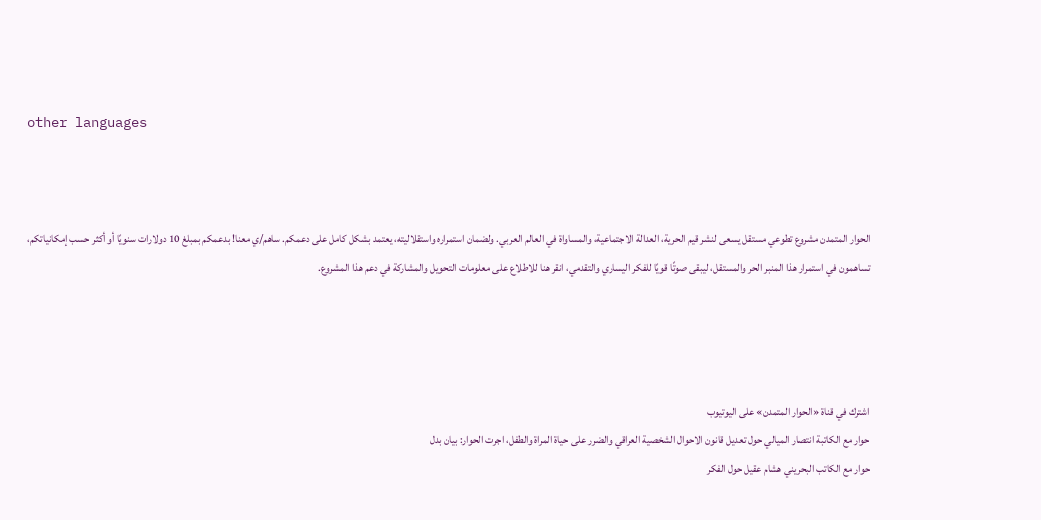other languages



الحوار المتمدن مشروع تطوعي مستقل يسعى لنشر قيم الحرية، العدالة الاجتماعية، والمساواة في العالم العربي. ولضمان استمراره واستقلاليته، يعتمد بشكل كامل على دعمكم. ساهم/ي معنا! بدعمكم بمبلغ 10 دولارات سنويًا أو أكثر حسب إمكانياتكم، تساهمون في استمرار هذا المنبر الحر والمستقل، ليبقى صوتًا قويًا للفكر اليساري والتقدمي، انقر هنا للاطلاع على معلومات التحويل والمشاركة في دعم هذا المشروع.




اشترك في قناة «الحوار المتمدن» على اليوتيوب
حوار مع الكاتبة انتصار الميالي حول تعديل قانون الاحوال الشخصية العراقي والضرر على حياة المراة والطفل، اجرت الحوار: بيان بدل
حوار مع الكاتب البحريني هشام عقيل حول الفكر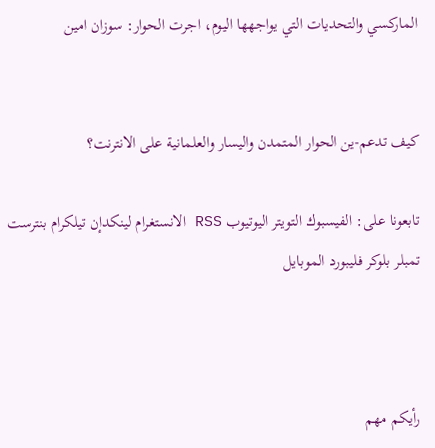الماركسي والتحديات التي يواجهها اليوم، اجرت الحوار: سوزان امين


كيف تدعم-ين الحوار المتمدن واليسار والعلمانية على الانترنت؟

تابعونا على: الفيسبوك التويتر اليوتيوب RSS الانستغرام لينكدإن تيلكرام بنترست تمبلر بلوكر فليبورد الموبايل



رأيكم مهم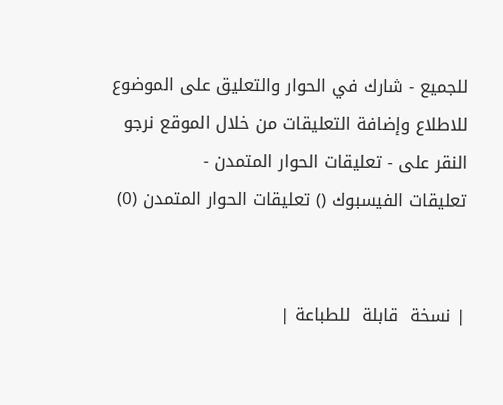للجميع - شارك في الحوار والتعليق على الموضوع
للاطلاع وإضافة التعليقات من خلال الموقع نرجو النقر على - تعليقات الحوار المتمدن -
تعليقات الفيسبوك () تعليقات الحوار المتمدن (0)


| نسخة  قابلة  للطباعة |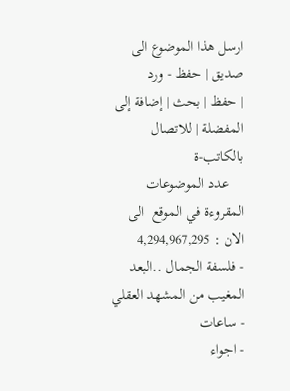ارسل هذا الموضوع الى صديق | حفظ - ورد
| حفظ | بحث | إضافة إلى المفضلة | للاتصال بالكاتب-ة
    عدد الموضوعات  المقروءة في الموقع  الى الان : 4,294,967,295
- فلسفة الجمال ..البعد المغيب من المشهد العقلي
- ساعات
- اجواء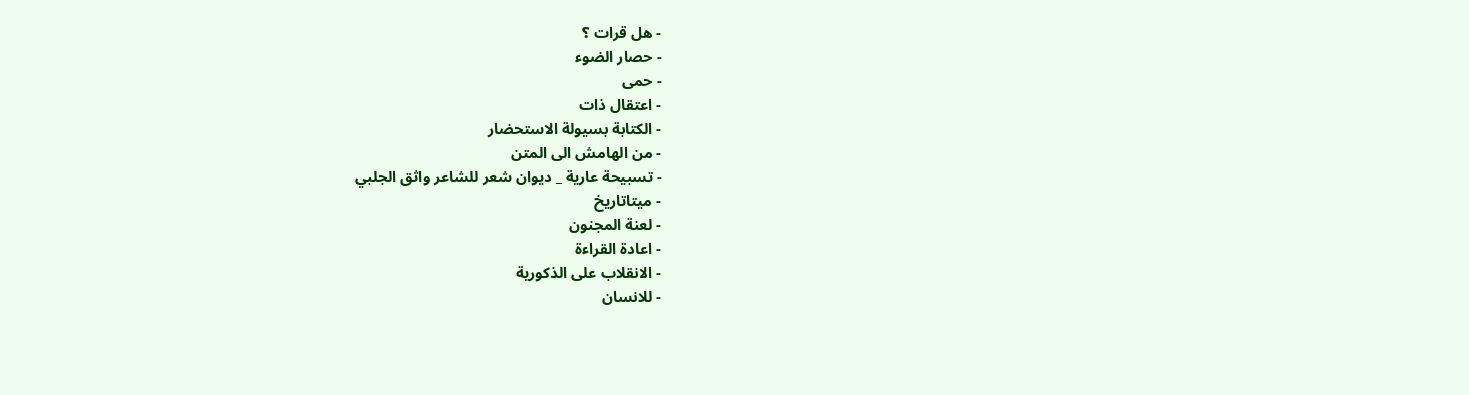- هل قرات ؟
- حصار الضوء
- حمى
- اعتقال ذات
- الكتابة بسيولة الاستحضار
- من الهامش الى المتن
- تسبيحة عارية _ ديوان شعر للشاعر واثق الجلبي
- ميتاتاريخ
- لعنة المجنون
- اعادة القراءة
- الانقلاب على الذكورية
- للانسان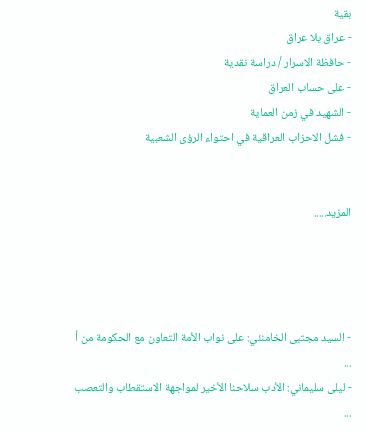بقية
- عراق بلا عراق
- حافظة الاسرار / دراسة نقدية
- على حساب العراق
- الشهيد في زمن العماية
- فشل الاحزاب العراقية في احتواء الرؤى الشعبية


المزيد.....




- السيد مجتبى الخامنئي: على نواب الأمة التعاون مع الحكومة من أ ...
- ليلى سليماني: الأدب سلاحنا الأخير لمواجهة الاستقطاب والتعصب ...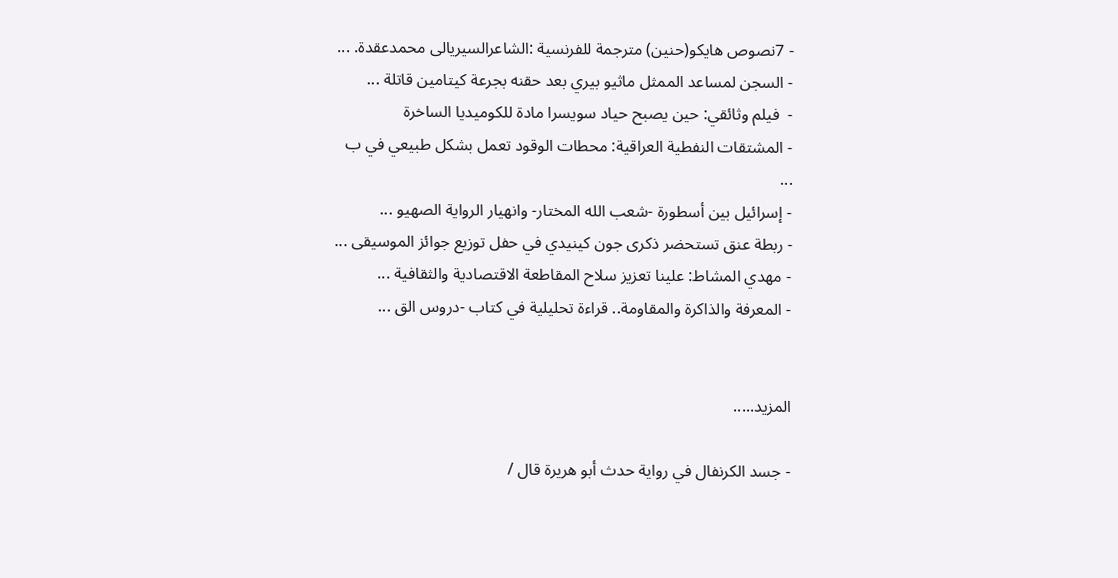- 7نصوص هايكو(حنين) مترجمة للفرنسية :الشاعرالسيريالى محمدعقدة. ...
- السجن لمساعد الممثل ماثيو بيري بعد حقنه بجرعة كيتامين قاتلة ...
-  فيلم وثائقي: حين يصبح حياد سويسرا مادة للكوميديا الساخرة
- المشتقات النفطية العراقية: محطات الوقود تعمل بشكل طبيعي في ب ...
- إسرائيل بين أسطورة -شعب الله المختار- وانهيار الرواية الصهيو ...
- ربطة عنق تستحضر ذكرى جون كينيدي في حفل توزيع جوائز الموسيقى ...
- مهدي المشاط: علينا تعزيز سلاح المقاطعة الاقتصادية والثقافية ...
- المعرفة والذاكرة والمقاومة.. قراءة تحليلية في كتاب -دروس الق ...


المزيد.....

- جسد الكرنفال في رواية حدث أبو هريرة قال /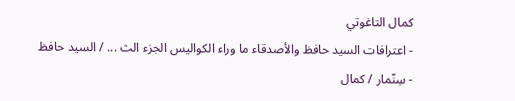كمال التاغوتي
- اعترافات السيد حافظ والأصدقاء ما وراء الكواليس الجزء الث ... / السيد حافظ
- سِنّمار / كمال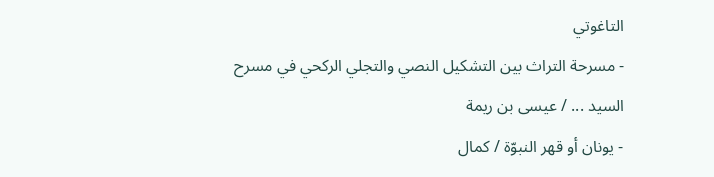التاغوتي
- مسرحة التراث بين التشكيل النصي والتجلي الركحي في مسرح السيد ... / عيسى بن ريمة
- يونان أو قهر النبوّة / كمال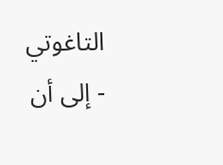التاغوتي
- إلى أن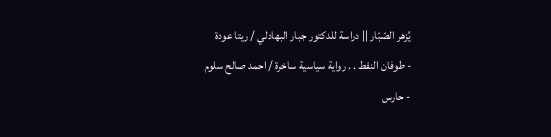يُزهر الصّبّار || دراسة للدكتور جبار البهادلي / ريتا عودة
- طوفان النفط . . رواية سياسية ساخرة / احمد صالح سلوم
- حارس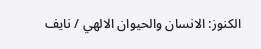الكنوز: الانسان والحيوان الالهي / نايف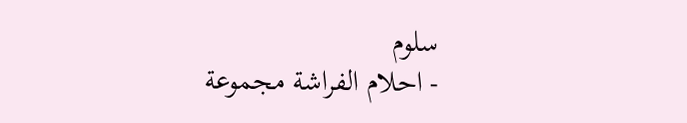سلوم
- احلام الفراشة مجموعة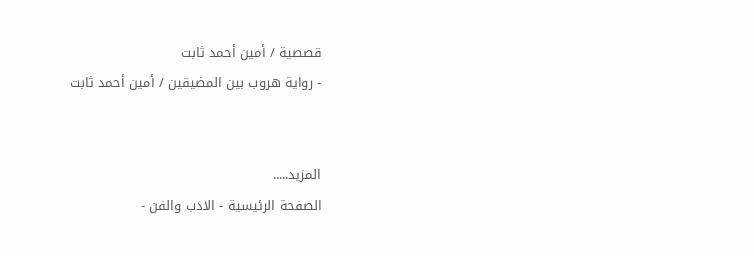قصصية / أمين أحمد ثابت
- رواية هروب بين المضيقين / أمين أحمد ثابت


المزيد.....
الصفحة الرئيسية - الادب والفن -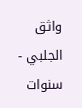واثق الجلبي - سنوات